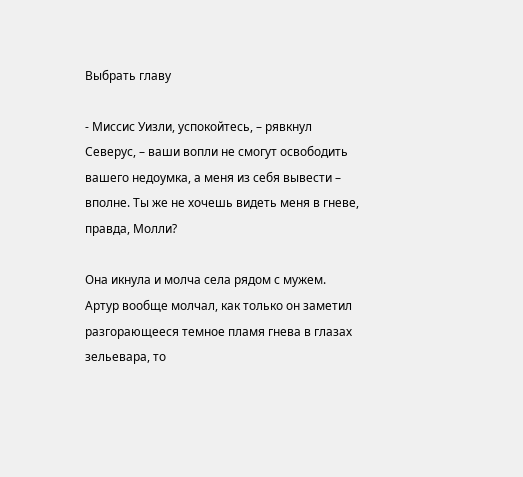Выбрать главу

- Миссис Уизли, успокойтесь, – рявкнул Северус, – ваши вопли не смогут освободить вашего недоумка, а меня из себя вывести – вполне. Ты же не хочешь видеть меня в гневе, правда, Молли?

Она икнула и молча села рядом с мужем. Артур вообще молчал, как только он заметил разгорающееся темное пламя гнева в глазах зельевара, то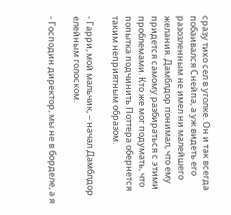сразу тихо сел в уголке. Он и так всегда побаивался Снейпа, а уж видеть его разозленным не имел ни малейшего желания. Дамблдор понимал, что ему придется самому разбираться с этими проблемами. Кто же мог подумать, что попытка подчинить Поттера обернется таким неприятным образом.

- Гарри, мой мальчик, – начал Дамблдор елейным голоском.

- Господин директор, мы не в борделе, а я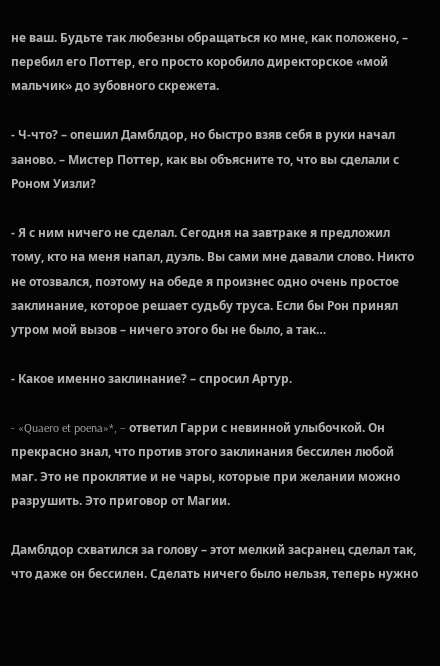не ваш. Будьте так любезны обращаться ко мне, как положено, – перебил его Поттер, его просто коробило директорское «мой мальчик» до зубовного скрежета.

- Ч-что? – опешил Дамблдор, но быстро взяв себя в руки начал заново. – Мистер Поттер, как вы объясните то, что вы сделали с Роном Уизли?

- Я с ним ничего не сделал. Сегодня на завтраке я предложил тому, кто на меня напал, дуэль. Вы сами мне давали слово. Никто не отозвался, поэтому на обеде я произнес одно очень простое заклинание, которое решает судьбу труса. Если бы Рон принял утром мой вызов – ничего этого бы не было, а так…

- Какое именно заклинание? – спросил Артур.

- «Quaero et poena»*, – ответил Гарри с невинной улыбочкой. Он прекрасно знал, что против этого заклинания бессилен любой маг. Это не проклятие и не чары, которые при желании можно разрушить. Это приговор от Магии.

Дамблдор схватился за голову – этот мелкий засранец сделал так, что даже он бессилен. Сделать ничего было нельзя, теперь нужно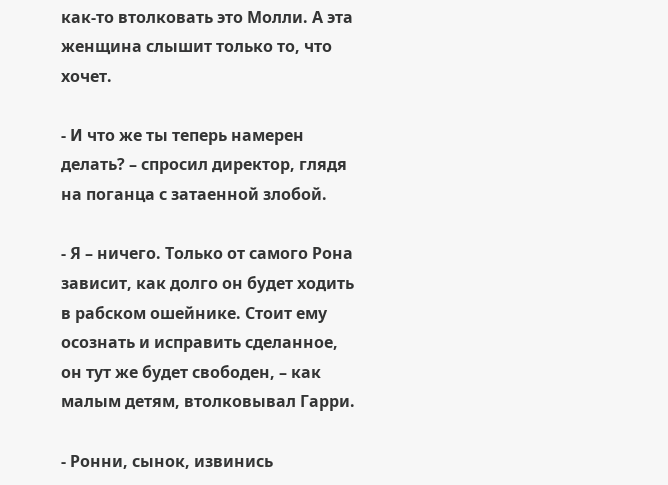как-то втолковать это Молли. А эта женщина слышит только то, что хочет.

- И что же ты теперь намерен делать? – спросил директор, глядя на поганца с затаенной злобой.

- Я – ничего. Только от самого Рона зависит, как долго он будет ходить в рабском ошейнике. Стоит ему осознать и исправить сделанное, он тут же будет свободен, – как малым детям, втолковывал Гарри.

- Ронни, сынок, извинись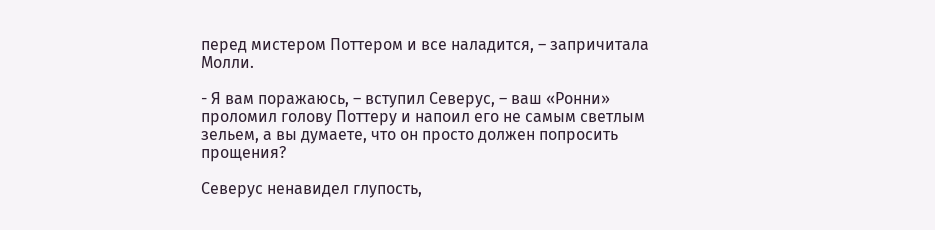перед мистером Поттером и все наладится, – запричитала Молли.

- Я вам поражаюсь, – вступил Северус, – ваш «Ронни» проломил голову Поттеру и напоил его не самым светлым зельем, а вы думаете, что он просто должен попросить прощения?

Северус ненавидел глупость,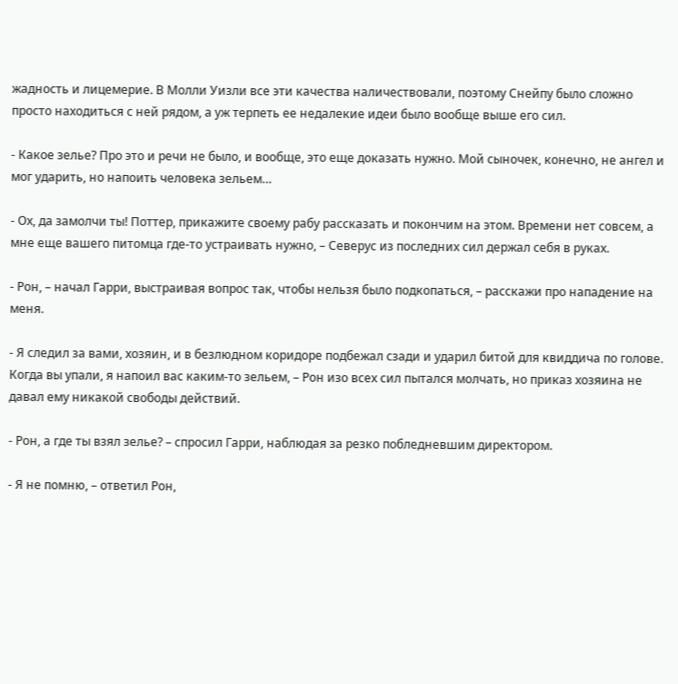жадность и лицемерие. В Молли Уизли все эти качества наличествовали, поэтому Снейпу было сложно просто находиться с ней рядом, а уж терпеть ее недалекие идеи было вообще выше его сил.

- Какое зелье? Про это и речи не было, и вообще, это еще доказать нужно. Мой сыночек, конечно, не ангел и мог ударить, но напоить человека зельем…

- Ох, да замолчи ты! Поттер, прикажите своему рабу рассказать и покончим на этом. Времени нет совсем, а мне еще вашего питомца где-то устраивать нужно, – Северус из последних сил держал себя в руках.

- Рон, – начал Гарри, выстраивая вопрос так, чтобы нельзя было подкопаться, – расскажи про нападение на меня.

- Я следил за вами, хозяин, и в безлюдном коридоре подбежал сзади и ударил битой для квиддича по голове. Когда вы упали, я напоил вас каким-то зельем, – Рон изо всех сил пытался молчать, но приказ хозяина не давал ему никакой свободы действий.

- Рон, а где ты взял зелье? – спросил Гарри, наблюдая за резко побледневшим директором.

- Я не помню, – ответил Рон,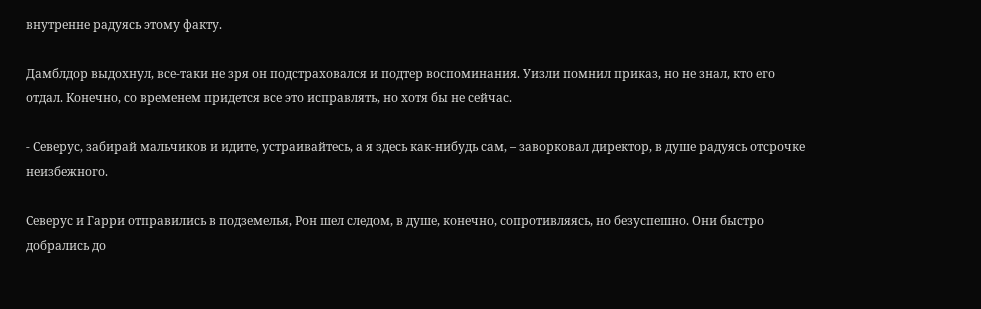внутренне радуясь этому факту.

Дамблдор выдохнул, все-таки не зря он подстраховался и подтер воспоминания. Уизли помнил приказ, но не знал, кто его отдал. Конечно, со временем придется все это исправлять, но хотя бы не сейчас.

- Северус, забирай мальчиков и идите, устраивайтесь, а я здесь как-нибудь сам, – заворковал директор, в душе радуясь отсрочке неизбежного.

Северус и Гарри отправились в подземелья, Рон шел следом, в душе, конечно, сопротивляясь, но безуспешно. Они быстро добрались до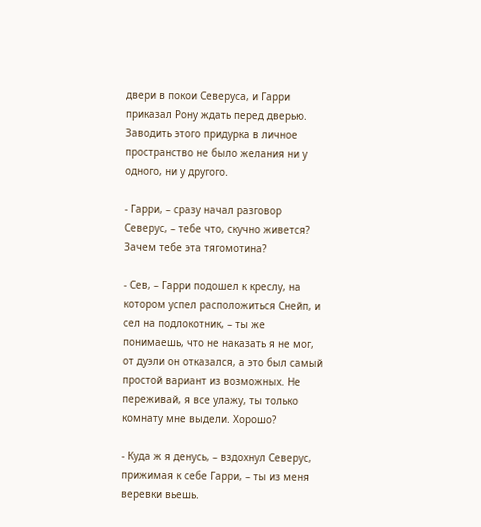двери в покои Северуса, и Гарри приказал Рону ждать перед дверью. Заводить этого придурка в личное пространство не было желания ни у одного, ни у другого.

- Гарри, – сразу начал разговор Северус, – тебе что, скучно живется? Зачем тебе эта тягомотина?

- Сев, – Гарри подошел к креслу, на котором успел расположиться Снейп, и сел на подлокотник, – ты же понимаешь, что не наказать я не мог, от дуэли он отказался, а это был самый простой вариант из возможных. Не переживай, я все улажу, ты только комнату мне выдели. Хорошо?

- Куда ж я денусь, – вздохнул Северус, прижимая к себе Гарри, – ты из меня веревки вьешь.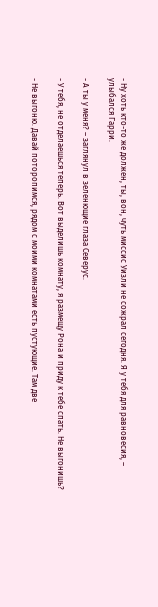- Ну хоть кто-то же должен, ты, вон, чуть миссис Уизли не сожрал сегодня. Я у тебя для равновесия, – улыбался Гарри.

- А ты у меня? – заглянул в зеленющие глаза Северус.

- У тебя, не отделаешься теперь. Вот выделишь комнату, я размещу Рона и приду к тебе спать. Не выгонишь?

- Не выгоню. Давай поторопимся, рядом с моими комнатами есть пустующие. Там две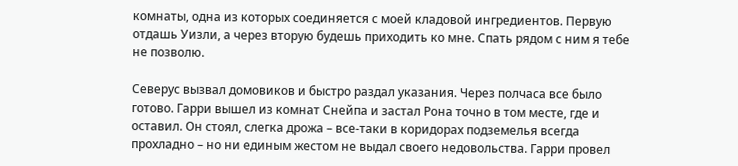комнаты, одна из которых соединяется с моей кладовой ингредиентов. Первую отдашь Уизли, а через вторую будешь приходить ко мне. Спать рядом с ним я тебе не позволю.

Северус вызвал домовиков и быстро раздал указания. Через полчаса все было готово. Гарри вышел из комнат Снейпа и застал Рона точно в том месте, где и оставил. Он стоял, слегка дрожа – все-таки в коридорах подземелья всегда прохладно – но ни единым жестом не выдал своего недовольства. Гарри провел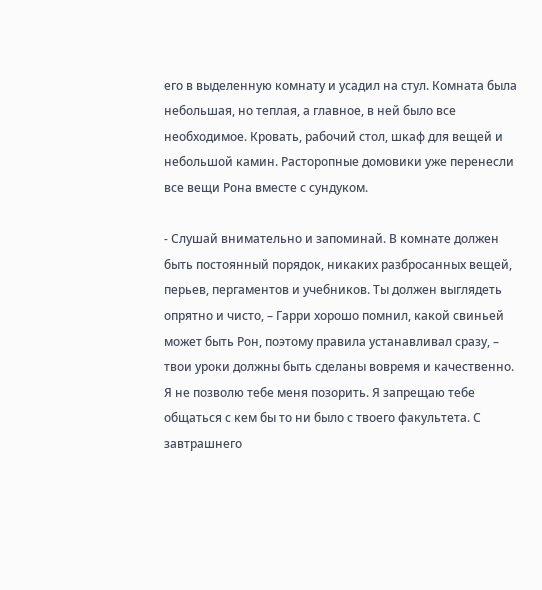его в выделенную комнату и усадил на стул. Комната была небольшая, но теплая, а главное, в ней было все необходимое. Кровать, рабочий стол, шкаф для вещей и небольшой камин. Расторопные домовики уже перенесли все вещи Рона вместе с сундуком.

- Слушай внимательно и запоминай. В комнате должен быть постоянный порядок, никаких разбросанных вещей, перьев, пергаментов и учебников. Ты должен выглядеть опрятно и чисто, – Гарри хорошо помнил, какой свиньей может быть Рон, поэтому правила устанавливал сразу, – твои уроки должны быть сделаны вовремя и качественно. Я не позволю тебе меня позорить. Я запрещаю тебе общаться с кем бы то ни было с твоего факультета. С завтрашнего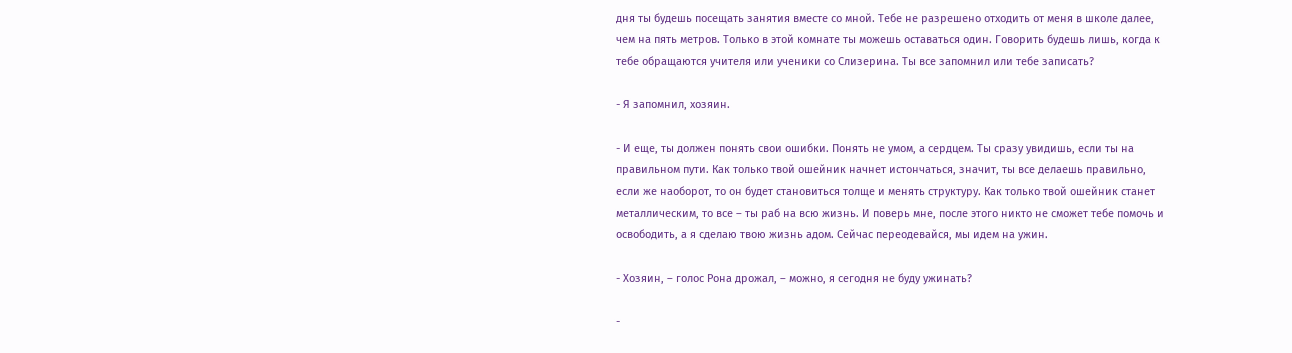дня ты будешь посещать занятия вместе со мной. Тебе не разрешено отходить от меня в школе далее, чем на пять метров. Только в этой комнате ты можешь оставаться один. Говорить будешь лишь, когда к тебе обращаются учителя или ученики со Слизерина. Ты все запомнил или тебе записать?

- Я запомнил, хозяин.

- И еще, ты должен понять свои ошибки. Понять не умом, а сердцем. Ты сразу увидишь, если ты на правильном пути. Как только твой ошейник начнет истончаться, значит, ты все делаешь правильно, если же наоборот, то он будет становиться толще и менять структуру. Как только твой ошейник станет металлическим, то все – ты раб на всю жизнь. И поверь мне, после этого никто не сможет тебе помочь и освободить, а я сделаю твою жизнь адом. Сейчас переодевайся, мы идем на ужин.

- Хозяин, – голос Рона дрожал, – можно, я сегодня не буду ужинать?

-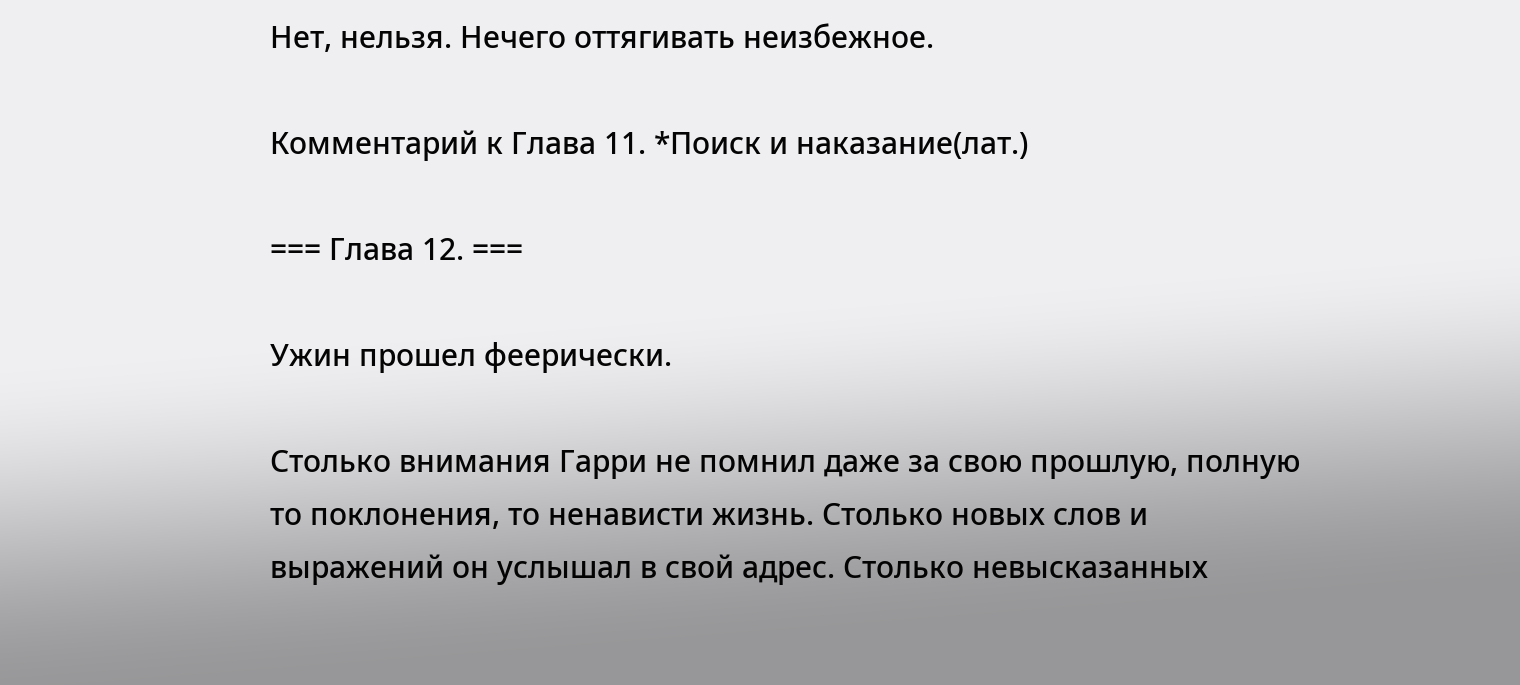Нет, нельзя. Нечего оттягивать неизбежное.

Комментарий к Глава 11. *Поиск и наказание(лат.)

=== Глава 12. ===

Ужин прошел феерически.

Столько внимания Гарри не помнил даже за свою прошлую, полную то поклонения, то ненависти жизнь. Столько новых слов и выражений он услышал в свой адрес. Столько невысказанных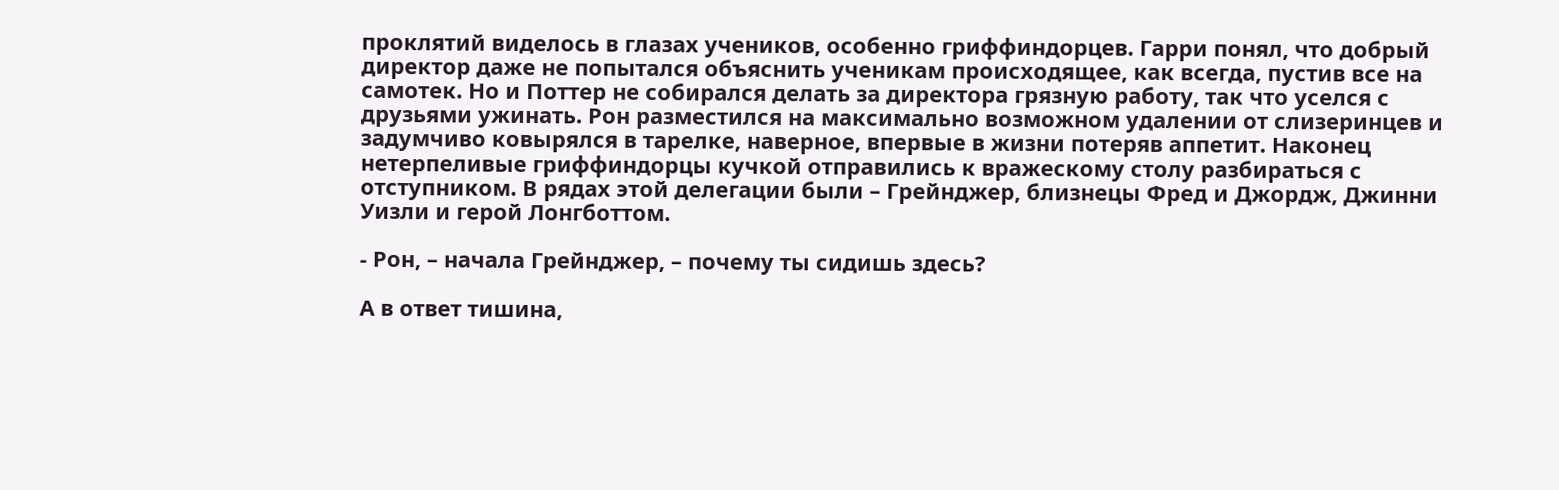проклятий виделось в глазах учеников, особенно гриффиндорцев. Гарри понял, что добрый директор даже не попытался объяснить ученикам происходящее, как всегда, пустив все на самотек. Но и Поттер не собирался делать за директора грязную работу, так что уселся с друзьями ужинать. Рон разместился на максимально возможном удалении от слизеринцев и задумчиво ковырялся в тарелке, наверное, впервые в жизни потеряв аппетит. Наконец нетерпеливые гриффиндорцы кучкой отправились к вражескому столу разбираться с отступником. В рядах этой делегации были – Грейнджер, близнецы Фред и Джордж, Джинни Уизли и герой Лонгботтом.

- Рон, – начала Грейнджер, – почему ты сидишь здесь?

А в ответ тишина,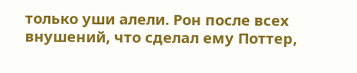только уши алели. Рон после всех внушений, что сделал ему Поттер,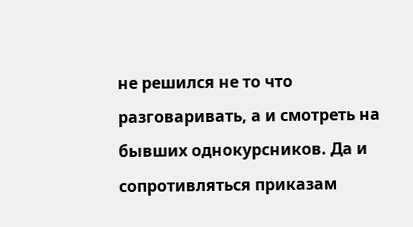не решился не то что разговаривать, а и смотреть на бывших однокурсников. Да и сопротивляться приказам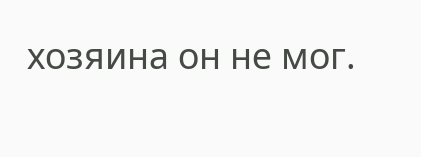хозяина он не мог.